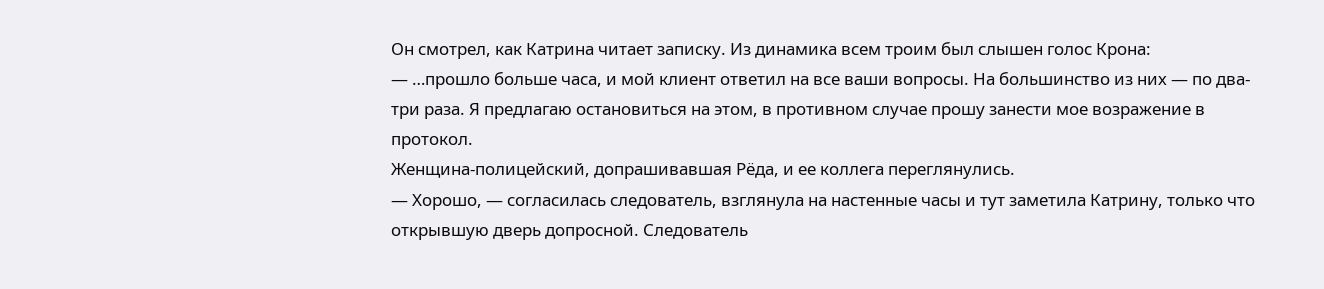Он смотрел, как Катрина читает записку. Из динамика всем троим был слышен голос Крона:
— …прошло больше часа, и мой клиент ответил на все ваши вопросы. На большинство из них — по два-три раза. Я предлагаю остановиться на этом, в противном случае прошу занести мое возражение в протокол.
Женщина-полицейский, допрашивавшая Рёда, и ее коллега переглянулись.
— Хорошо, — согласилась следователь, взглянула на настенные часы и тут заметила Катрину, только что открывшую дверь допросной. Следователь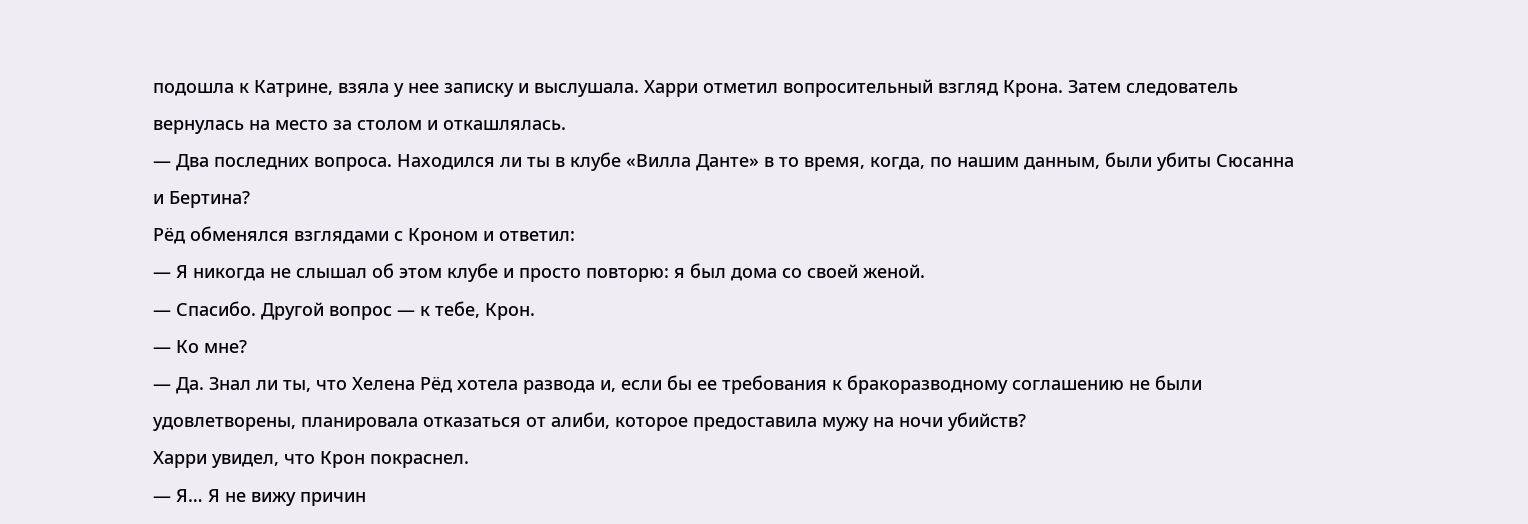подошла к Катрине, взяла у нее записку и выслушала. Харри отметил вопросительный взгляд Крона. Затем следователь вернулась на место за столом и откашлялась.
— Два последних вопроса. Находился ли ты в клубе «Вилла Данте» в то время, когда, по нашим данным, были убиты Сюсанна и Бертина?
Рёд обменялся взглядами с Кроном и ответил:
— Я никогда не слышал об этом клубе и просто повторю: я был дома со своей женой.
— Спасибо. Другой вопрос — к тебе, Крон.
— Ко мне?
— Да. Знал ли ты, что Хелена Рёд хотела развода и, если бы ее требования к бракоразводному соглашению не были удовлетворены, планировала отказаться от алиби, которое предоставила мужу на ночи убийств?
Харри увидел, что Крон покраснел.
— Я… Я не вижу причин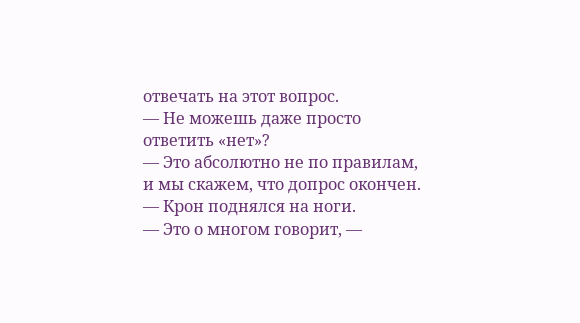отвечать на этот вопрос.
— Не можешь даже просто ответить «нет»?
— Это абсолютно не по правилам, и мы скажем, что допрос окончен. — Крон поднялся на ноги.
— Это о многом говорит, —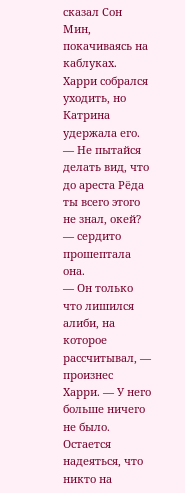сказал Сон Мин, покачиваясь на каблуках.
Харри собрался уходить, но Катрина удержала его.
— Не пытайся делать вид, что до ареста Рёда ты всего этого не знал, окей? — сердито прошептала она.
— Он только что лишился алиби, на которое рассчитывал, — произнес Харри. — У него больше ничего не было. Остается надеяться, что никто на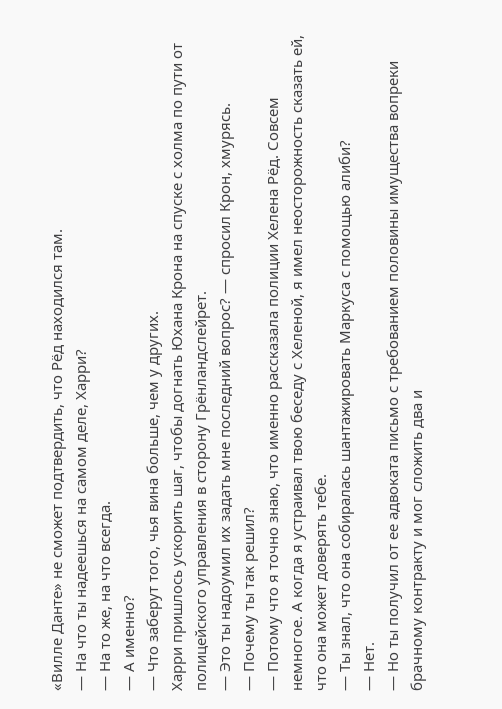«Вилле Данте» не сможет подтвердить, что Рёд находился там.
— На что ты надеешься на самом деле, Харри?
— На то же, на что всегда.
— А именно?
— Что заберут того, чья вина больше, чем у других.
Харри пришлось ускорить шаг, чтобы догнать Юхана Крона на спуске с холма по пути от полицейского управления в сторону Грёнландслейрет.
— Это ты надоумил их задать мне последний вопрос? — спросил Крон, хмурясь.
— Почему ты так решил?
— Потому что я точно знаю, что именно рассказала полиции Хелена Рёд. Совсем немногое. А когда я устраивал твою беседу с Хеленой, я имел неосторожность сказать ей, что она может доверять тебе.
— Ты знал, что она собиралась шантажировать Маркуса с помощью алиби?
— Нет.
— Но ты получил от ее адвоката письмо с требованием половины имущества вопреки брачному контракту и мог сложить два и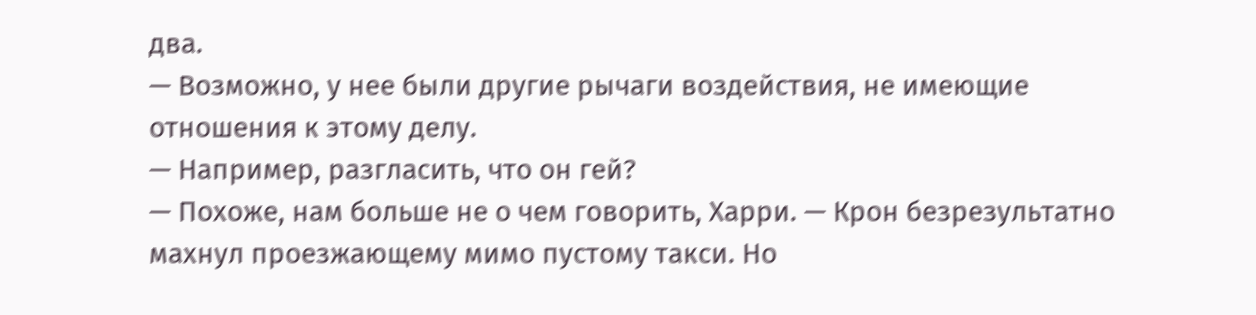два.
— Возможно, у нее были другие рычаги воздействия, не имеющие отношения к этому делу.
— Например, разгласить, что он гей?
— Похоже, нам больше не о чем говорить, Харри. — Крон безрезультатно махнул проезжающему мимо пустому такси. Но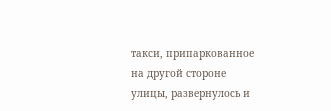такси, припаркованное на другой стороне улицы, развернулось и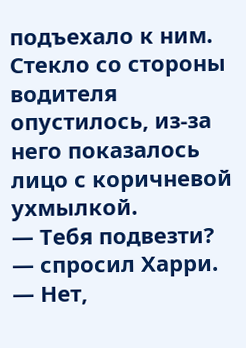подъехало к ним. Стекло со стороны водителя опустилось, из-за него показалось лицо с коричневой ухмылкой.
— Тебя подвезти? — спросил Харри.
— Нет,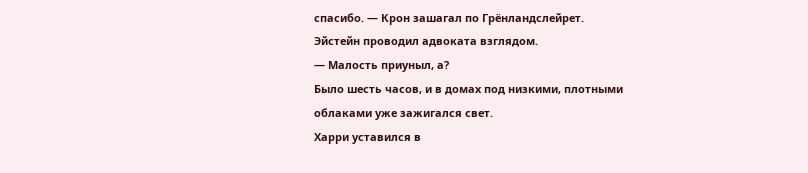спасибо. — Крон зашагал по Грёнландслейрет.
Эйстейн проводил адвоката взглядом.
— Малость приуныл, а?
Было шесть часов, и в домах под низкими, плотными облаками уже зажигался свет.
Харри уставился в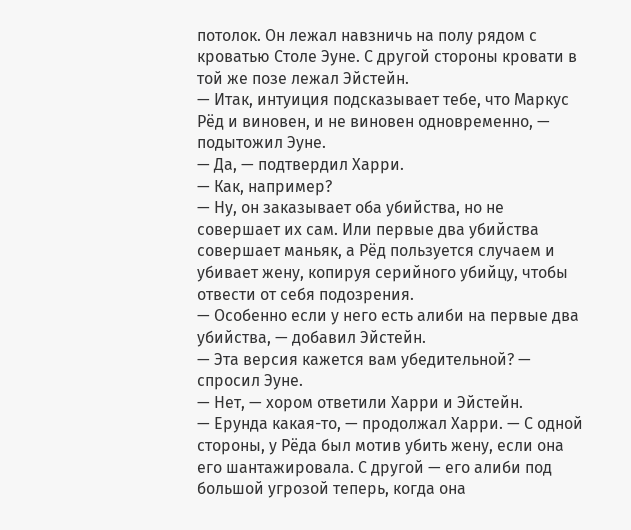потолок. Он лежал навзничь на полу рядом с кроватью Столе Эуне. С другой стороны кровати в той же позе лежал Эйстейн.
— Итак, интуиция подсказывает тебе, что Маркус Рёд и виновен, и не виновен одновременно, — подытожил Эуне.
— Да, — подтвердил Харри.
— Как, например?
— Ну, он заказывает оба убийства, но не совершает их сам. Или первые два убийства совершает маньяк, а Рёд пользуется случаем и убивает жену, копируя серийного убийцу, чтобы отвести от себя подозрения.
— Особенно если у него есть алиби на первые два убийства, — добавил Эйстейн.
— Эта версия кажется вам убедительной? — спросил Эуне.
— Нет, — хором ответили Харри и Эйстейн.
— Ерунда какая-то, — продолжал Харри. — С одной стороны, у Рёда был мотив убить жену, если она его шантажировала. С другой — его алиби под большой угрозой теперь, когда она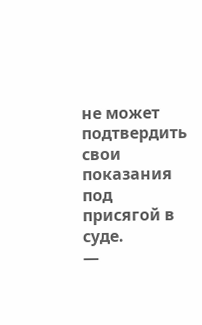не может подтвердить свои показания под присягой в суде.
—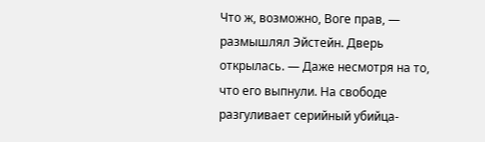Что ж, возможно, Воге прав, — размышлял Эйстейн. Дверь открылась. — Даже несмотря на то, что его выпнули. На свободе разгуливает серийный убийца-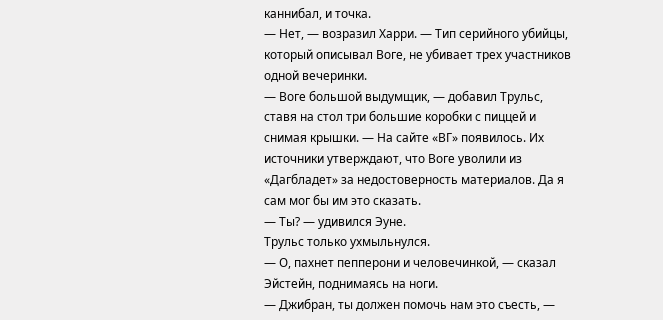каннибал, и точка.
— Нет, — возразил Харри. — Тип серийного убийцы, который описывал Воге, не убивает трех участников одной вечеринки.
— Воге большой выдумщик, — добавил Трульс, ставя на стол три большие коробки с пиццей и снимая крышки. — На сайте «ВГ» появилось. Их источники утверждают, что Воге уволили из «Дагбладет» за недостоверность материалов. Да я сам мог бы им это сказать.
— Ты? — удивился Эуне.
Трульс только ухмыльнулся.
— О, пахнет пепперони и человечинкой, — сказал Эйстейн, поднимаясь на ноги.
— Джибран, ты должен помочь нам это съесть, —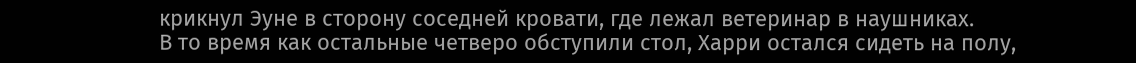крикнул Эуне в сторону соседней кровати, где лежал ветеринар в наушниках.
В то время как остальные четверо обступили стол, Харри остался сидеть на полу,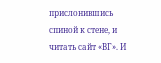прислонившись спиной к стене, и читать сайт «ВГ». И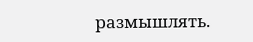размышлять.